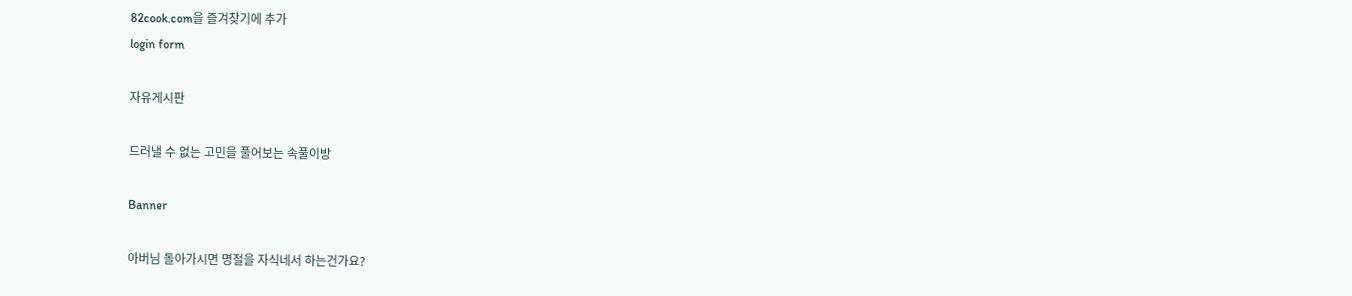82cook.com을 즐겨찾기에 추가
login form

자유게시판

드러낼 수 없는 고민을 풀어보는 속풀이방

Banner

아버님 돌아가시면 명절을 자식네서 하는건가요?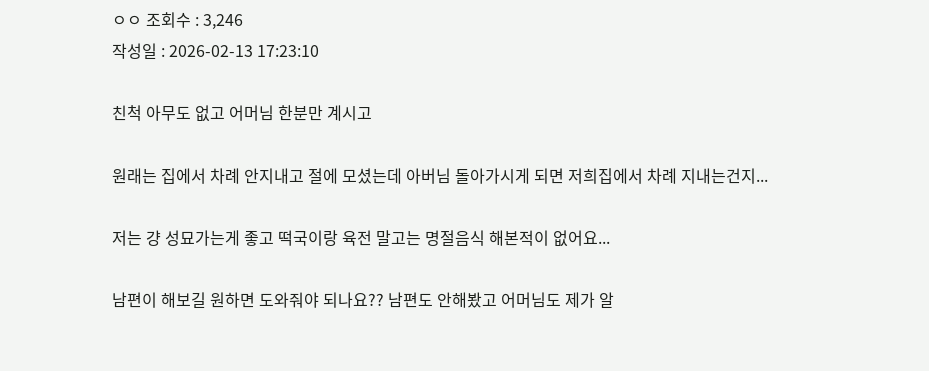ㅇㅇ 조회수 : 3,246
작성일 : 2026-02-13 17:23:10

친척 아무도 없고 어머님 한분만 계시고

원래는 집에서 차례 안지내고 절에 모셨는데 아버님 돌아가시게 되면 저희집에서 차례 지내는건지...

저는 걍 성묘가는게 좋고 떡국이랑 육전 말고는 명절음식 해본적이 없어요...

남편이 해보길 원하면 도와줘야 되나요?? 남편도 안해봤고 어머님도 제가 알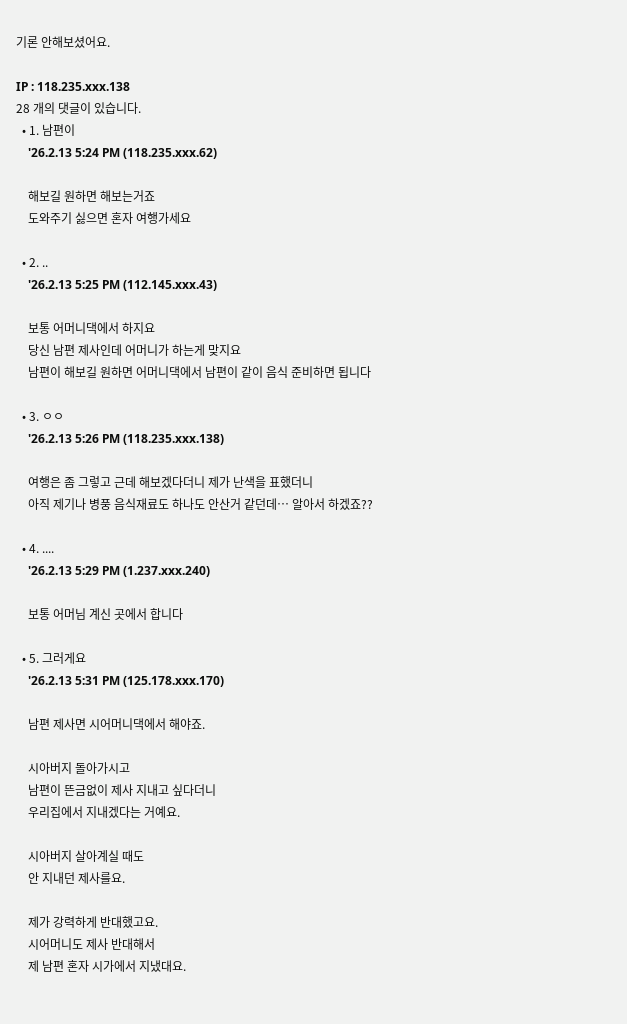기론 안해보셨어요.

IP : 118.235.xxx.138
28 개의 댓글이 있습니다.
  • 1. 남편이
    '26.2.13 5:24 PM (118.235.xxx.62)

    해보길 원하면 해보는거죠
    도와주기 싫으면 혼자 여행가세요

  • 2. ..
    '26.2.13 5:25 PM (112.145.xxx.43)

    보통 어머니댁에서 하지요
    당신 남편 제사인데 어머니가 하는게 맞지요
    남편이 해보길 원하면 어머니댁에서 남편이 같이 음식 준비하면 됩니다

  • 3. ㅇㅇ
    '26.2.13 5:26 PM (118.235.xxx.138)

    여행은 좀 그렇고 근데 해보겠다더니 제가 난색을 표했더니
    아직 제기나 병풍 음식재료도 하나도 안산거 같던데… 알아서 하겠죠??

  • 4. ....
    '26.2.13 5:29 PM (1.237.xxx.240)

    보통 어머님 계신 곳에서 합니다

  • 5. 그러게요
    '26.2.13 5:31 PM (125.178.xxx.170)

    남편 제사면 시어머니댁에서 해야죠.

    시아버지 돌아가시고
    남편이 뜬금없이 제사 지내고 싶다더니
    우리집에서 지내겠다는 거예요.

    시아버지 살아계실 때도
    안 지내던 제사를요.

    제가 강력하게 반대했고요.
    시어머니도 제사 반대해서
    제 남편 혼자 시가에서 지냈대요.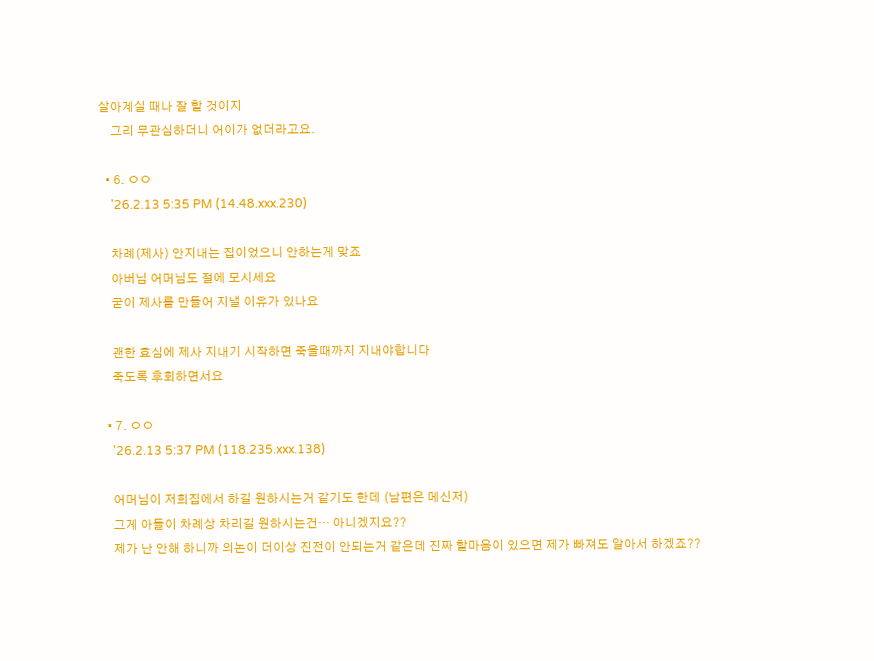살아계실 때나 잘 할 것이지
    그리 무관심하더니 어이가 없더라고요.

  • 6. ㅇㅇ
    '26.2.13 5:35 PM (14.48.xxx.230)

    차례(제사) 안지내는 집이었으니 안하는게 맞죠
    아버님 어머님도 절에 모시세요
    굳이 제사를 만들어 지낼 이유가 있나요

    괜한 효심에 제사 지내기 시작하면 죽을때까지 지내야합니다
    죽도록 후회하면서요

  • 7. ㅇㅇ
    '26.2.13 5:37 PM (118.235.xxx.138)

    어머님이 저희집에서 하길 원하시는거 같기도 한데 (남편은 메신저)
    그게 아들이 차례상 차리길 원하시는건… 아니겠지요??
    제가 난 안해 하니까 의논이 더이상 진전이 안되는거 같은데 진짜 할마음이 있으면 제가 빠져도 알아서 하겠죠??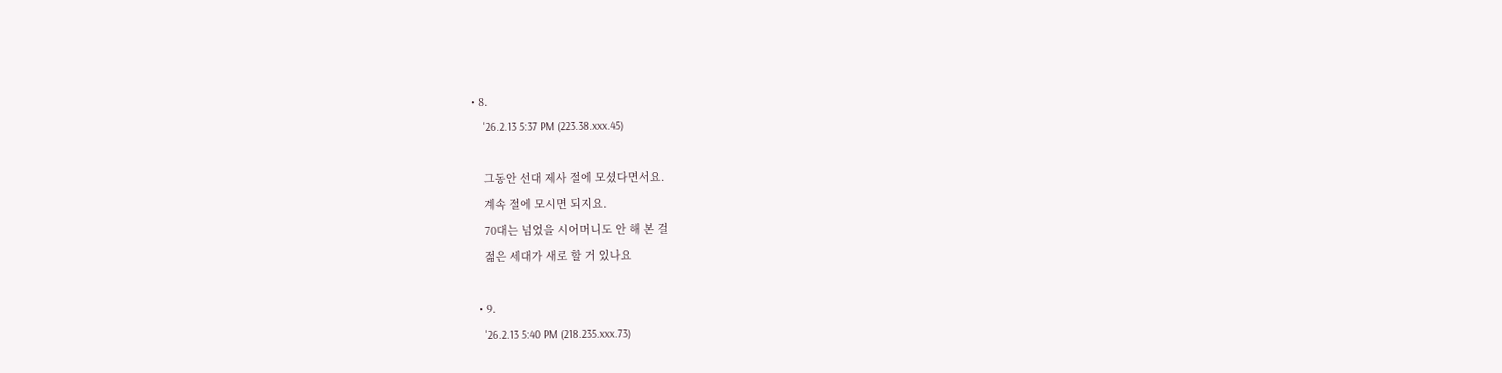• 8.
    '26.2.13 5:37 PM (223.38.xxx.45)

    그동안 선대 제사 절에 모셨다면서요.
    계속 절에 모시면 되지요.
    70대는 넘었을 시어머니도 안 해 본 걸
    젊은 세대가 새로 할 거 있나요

  • 9.
    '26.2.13 5:40 PM (218.235.xxx.73)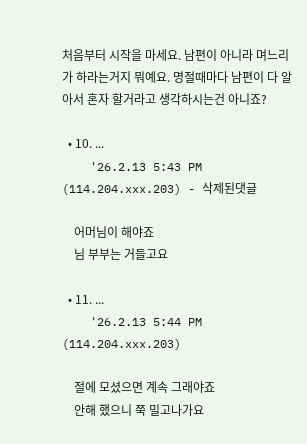처음부터 시작을 마세요. 남편이 아니라 며느리가 하라는거지 뭐예요. 명절때마다 남편이 다 알아서 혼자 할거라고 생각하시는건 아니죠?

  • 10. ...
    '26.2.13 5:43 PM (114.204.xxx.203) - 삭제된댓글

    어머님이 해야죠
    님 부부는 거들고요

  • 11. ...
    '26.2.13 5:44 PM (114.204.xxx.203)

    절에 모셨으면 계속 그래야죠
    안해 했으니 쭉 밀고나가요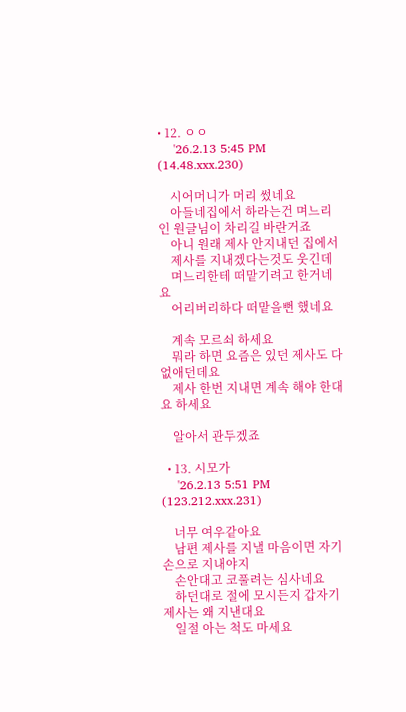• 12. ㅇㅇ
    '26.2.13 5:45 PM (14.48.xxx.230)

    시어머니가 머리 썼네요
    아들네집에서 하라는건 며느리인 원글님이 차리길 바란거죠
    아니 원래 제사 안지내던 집에서
    제사를 지내겠다는것도 웃긴데
    며느리한테 떠맡기려고 한거네요
    어리버리하다 떠맡을뻔 했네요

    계속 모르쇠 하세요
    뭐라 하면 요즘은 있던 제사도 다 없애던데요
    제사 한번 지내면 계속 해야 한대요 하세요

    알아서 관두겠죠

  • 13. 시모가
    '26.2.13 5:51 PM (123.212.xxx.231)

    너무 여우같아요
    남편 제사를 지낼 마음이면 자기 손으로 지내야지
    손안대고 코풀려는 심사네요
    하던대로 절에 모시든지 갑자기 제사는 왜 지낸대요
    일절 아는 척도 마세요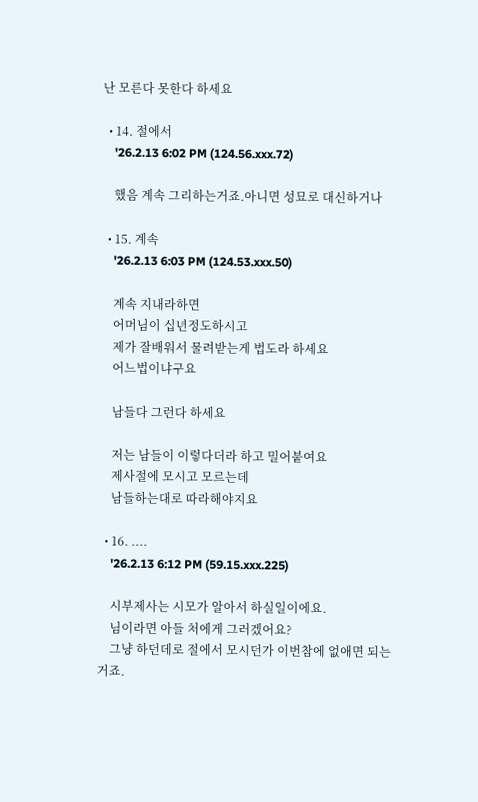난 모른다 못한다 하세요

  • 14. 절에서
    '26.2.13 6:02 PM (124.56.xxx.72)

    했음 계속 그리하는거죠.아니면 성묘로 대신하거나

  • 15. 계속
    '26.2.13 6:03 PM (124.53.xxx.50)

    계속 지내라하면
    어머님이 십년정도하시고
    제가 잘배워서 물려받는게 법도라 하세요
    어느법이냐구요

    남들다 그런다 하세요

    저는 남들이 이렇다더라 하고 밀어붙여요
    제사절에 모시고 모르는데
    남들하는대로 따라해야지요

  • 16. ....
    '26.2.13 6:12 PM (59.15.xxx.225)

    시부제사는 시모가 알아서 하실일이에요.
    님이라면 아들 처에게 그러겠어요?
    그냥 하던데로 절에서 모시던가 이번참에 없애면 되는 거죠.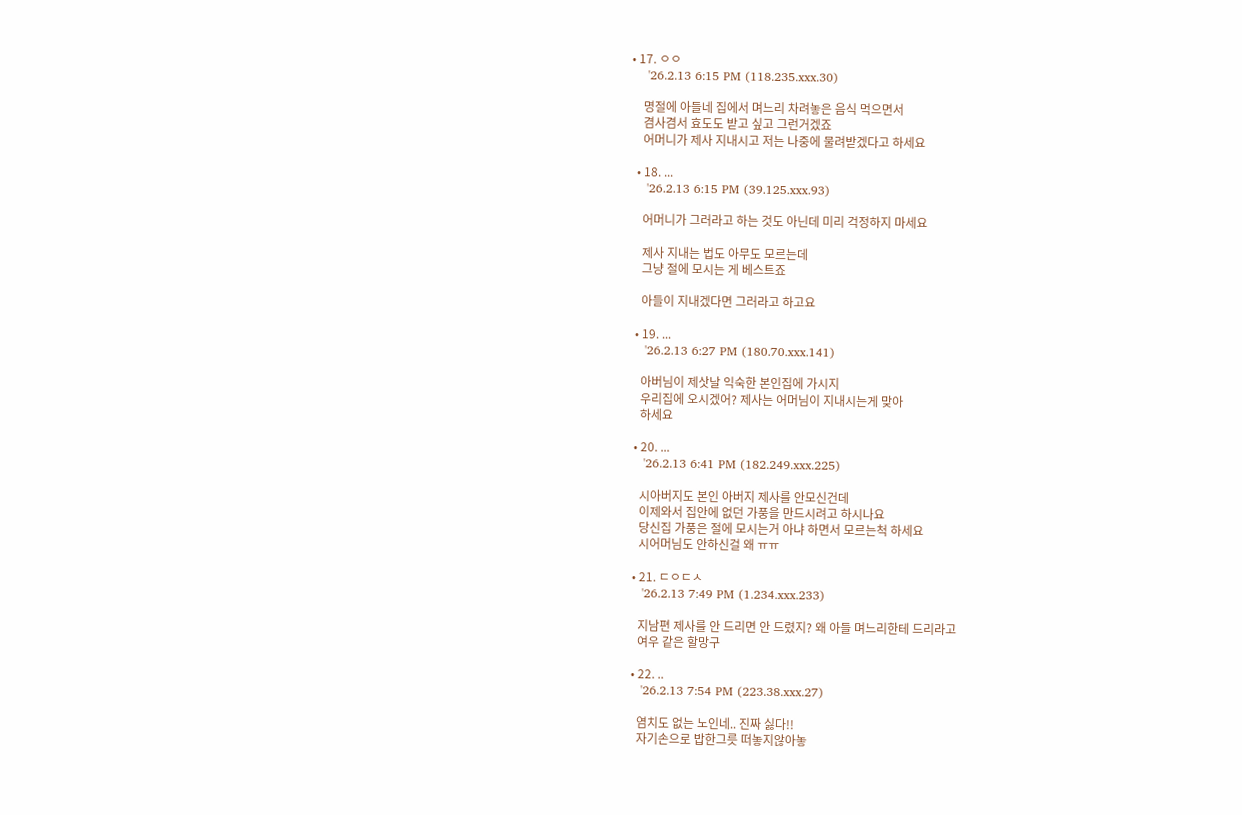• 17. ㅇㅇ
    '26.2.13 6:15 PM (118.235.xxx.30)

    명절에 아들네 집에서 며느리 차려놓은 음식 먹으면서
    겸사겸서 효도도 받고 싶고 그런거겠죠
    어머니가 제사 지내시고 저는 나중에 물려받겠다고 하세요

  • 18. ...
    '26.2.13 6:15 PM (39.125.xxx.93)

    어머니가 그러라고 하는 것도 아닌데 미리 걱정하지 마세요

    제사 지내는 법도 아무도 모르는데
    그냥 절에 모시는 게 베스트죠

    아들이 지내겠다면 그러라고 하고요

  • 19. ...
    '26.2.13 6:27 PM (180.70.xxx.141)

    아버님이 제삿날 익숙한 본인집에 가시지
    우리집에 오시겠어? 제사는 어머님이 지내시는게 맞아
    하세요

  • 20. ...
    '26.2.13 6:41 PM (182.249.xxx.225)

    시아버지도 본인 아버지 제사를 안모신건데
    이제와서 집안에 없던 가풍을 만드시려고 하시나요
    당신집 가풍은 절에 모시는거 아냐 하면서 모르는척 하세요
    시어머님도 안하신걸 왜 ㅠㅠ

  • 21. ㄷㅇㄷㅅ
    '26.2.13 7:49 PM (1.234.xxx.233)

    지남편 제사를 안 드리면 안 드렸지? 왜 아들 며느리한테 드리라고
    여우 같은 할망구

  • 22. ..
    '26.2.13 7:54 PM (223.38.xxx.27)

    염치도 없는 노인네.. 진짜 싫다!!
    자기손으로 밥한그릇 떠놓지않아놓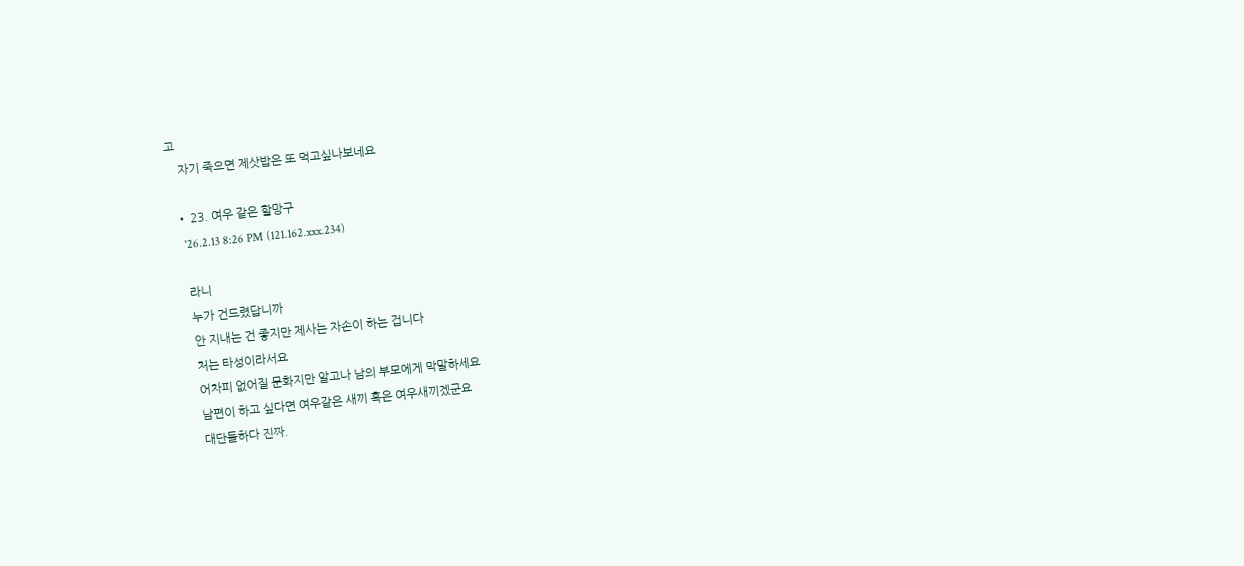고
    자기 죽으면 제삿밥은 또 먹고싶나보네요

  • 23. 여우 같은 할망구
    '26.2.13 8:26 PM (121.162.xxx.234)

    라니
    누가 건드렸답니까
    안 지내는 건 좋지만 제사는 자손이 하는 겁니다
    처는 타성이라서요
    어차피 없어질 문화지만 알고나 남의 부모에게 막말하세요
    남편이 하고 싶다면 여우같은 새끼 혹은 여우새끼겠군요
    대단들하다 진짜.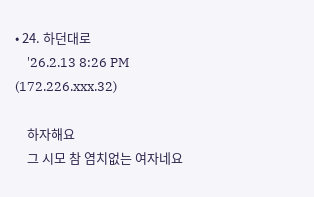• 24. 하던대로
    '26.2.13 8:26 PM (172.226.xxx.32)

    하자해요
    그 시모 참 염치없는 여자네요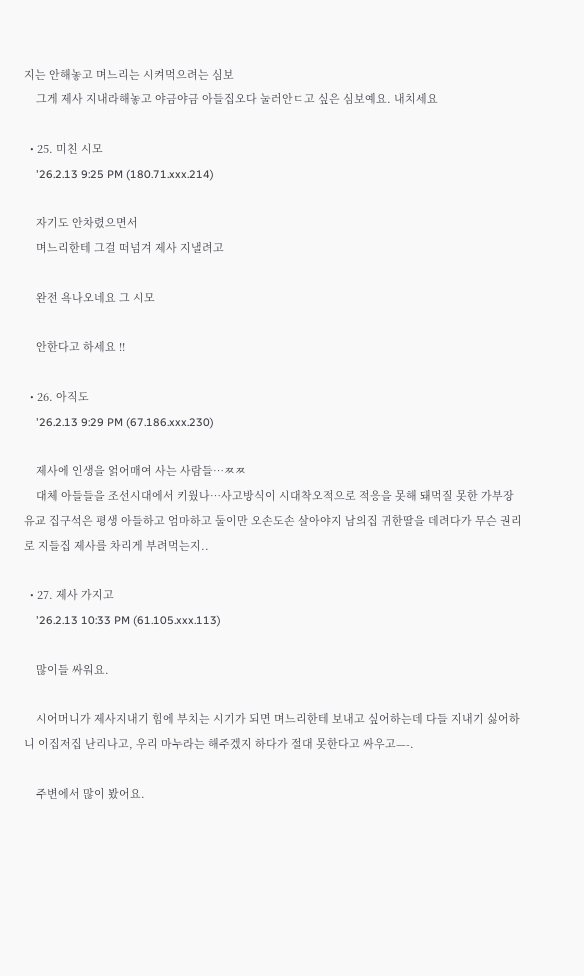지는 안해놓고 며느리는 시켜먹으려는 심보
    그게 제사 지내라해놓고 야금야금 아들집오다 눌러안ㄷ고 싶은 심보예요. 내치세요

  • 25. 미친 시모
    '26.2.13 9:25 PM (180.71.xxx.214)

    자기도 안차렸으면서
    며느리한테 그걸 떠넘겨 제사 지낼려고

    완전 욕나오네요 그 시모

    안한다고 하세요 !!

  • 26. 아직도
    '26.2.13 9:29 PM (67.186.xxx.230)

    제사에 인생을 얽어매여 사는 사람들…ㅉㅉ
    대체 아들들을 조선시대에서 키웠나…사고방식이 시대착오적으로 적응을 못해 돼먹질 못한 가부장 유교 집구석은 평생 아들하고 엄마하고 둘이만 오손도손 살아야지 남의집 귀한딸을 데려다가 무슨 권리로 지들집 제사를 차리게 부려먹는지..

  • 27. 제사 가지고
    '26.2.13 10:33 PM (61.105.xxx.113)

    많이들 싸워요.

    시어머니가 제사지내기 힘에 부치는 시기가 되면 며느리한테 보내고 싶어하는데 다들 지내기 싫어하니 이집저집 난리나고, 우리 마누라는 해주겠지 하다가 절대 못한다고 싸우고—-.

    주변에서 많이 봤어요.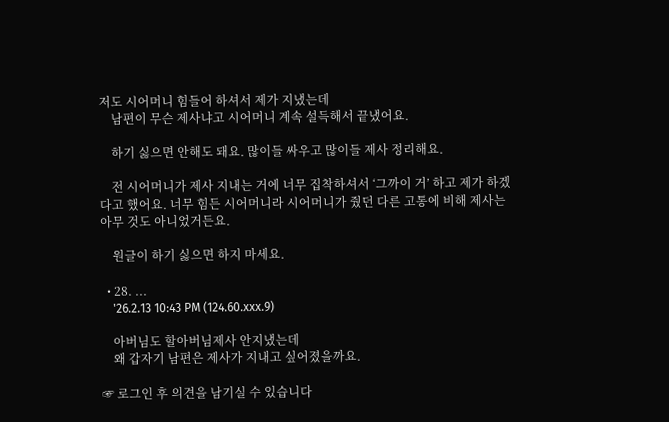저도 시어머니 힘들어 하셔서 제가 지냈는데
    남편이 무슨 제사냐고 시어머니 계속 설득해서 끝냈어요.

    하기 싫으면 안해도 돼요. 많이들 싸우고 많이들 제사 정리해요.

    전 시어머니가 제사 지내는 거에 너무 집착하셔서 ‘그까이 거’ 하고 제가 하겠다고 했어요. 너무 힘든 시어머니라 시어머니가 줬던 다른 고통에 비해 제사는 아무 것도 아니었거든요.

    원글이 하기 싫으면 하지 마세요.

  • 28. ...
    '26.2.13 10:43 PM (124.60.xxx.9)

    아버님도 할아버님제사 안지냈는데
    왜 갑자기 남편은 제사가 지내고 싶어졌을까요.

☞ 로그인 후 의견을 남기실 수 있습니다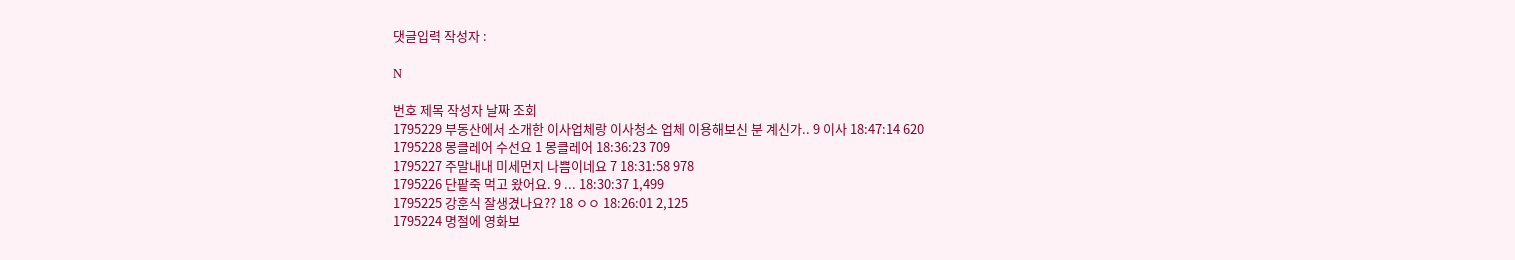댓글입력 작성자 :

N

번호 제목 작성자 날짜 조회
1795229 부동산에서 소개한 이사업체랑 이사청소 업체 이용해보신 분 계신가.. 9 이사 18:47:14 620
1795228 몽클레어 수선요 1 몽클레어 18:36:23 709
1795227 주말내내 미세먼지 나쁨이네요 7 18:31:58 978
1795226 단팥죽 먹고 왔어요. 9 ... 18:30:37 1,499
1795225 강훈식 잘생겼나요?? 18 ㅇㅇ 18:26:01 2,125
1795224 명절에 영화보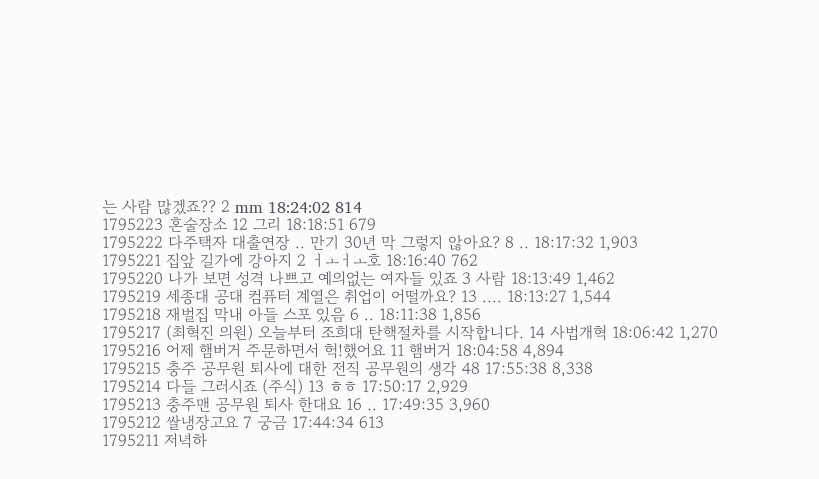는 사람 많겠죠?? 2 mm 18:24:02 814
1795223 혼술장소 12 그리 18:18:51 679
1795222 다주택자 대출연장 .. 만기 30년 막 그렇지 않아요? 8 .. 18:17:32 1,903
1795221 집앞 길가에 강아지 2 ㅓㅗㅓㅗ호 18:16:40 762
1795220 나가 보면 성격 나쁘고 예의없는 여자들 있죠 3 사람 18:13:49 1,462
1795219 세종대 공대 컴퓨터 계열은 취업이 어떨까요? 13 .... 18:13:27 1,544
1795218 재벌집 막내 아들 스포 있음 6 .. 18:11:38 1,856
1795217 (최혁진 의원) 오늘부터 조희대 탄핵절차를 시작합니다. 14 사법개혁 18:06:42 1,270
1795216 어제 햄버거 주문하면서 헉!했어요 11 햄버거 18:04:58 4,894
1795215 충주 공무원 퇴사에 대한 전직 공무원의 생각 48 17:55:38 8,338
1795214 다들 그러시죠 (주식) 13 ㅎㅎ 17:50:17 2,929
1795213 충주맨 공무원 퇴사 한대요 16 .. 17:49:35 3,960
1795212 쌀냉장고요 7 궁금 17:44:34 613
1795211 저녁하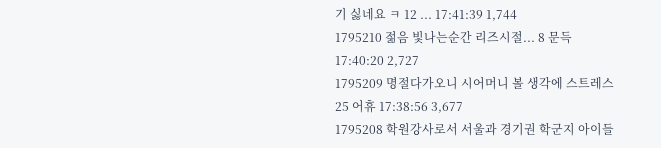기 싫네요 ㅋ 12 ... 17:41:39 1,744
1795210 젊음 빛나는순간 리즈시절... 8 문득 17:40:20 2,727
1795209 명절다가오니 시어머니 볼 생각에 스트레스 25 어휴 17:38:56 3,677
1795208 학원강사로서 서울과 경기권 학군지 아이들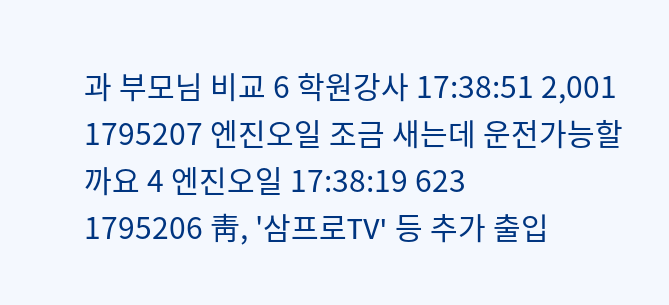과 부모님 비교 6 학원강사 17:38:51 2,001
1795207 엔진오일 조금 새는데 운전가능할까요 4 엔진오일 17:38:19 623
1795206 靑, '삼프로TV' 등 추가 출입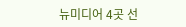뉴미디어 4곳 선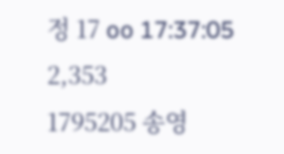정 17 oo 17:37:05 2,353
1795205 송영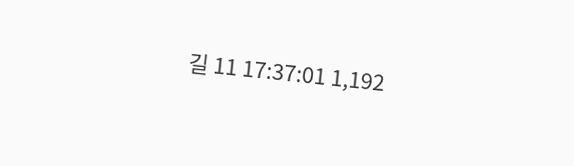길 11 17:37:01 1,192